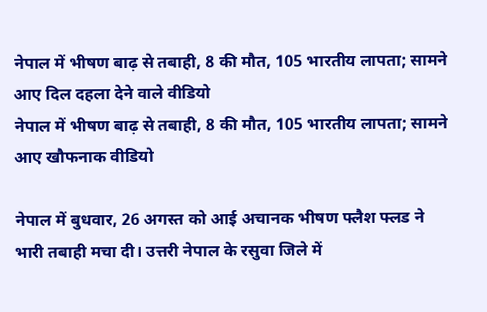नेपाल में भीषण बाढ़ से तबाही, 8 की मौत, 105 भारतीय लापता; सामने आए दिल दहला देने वाले वीडियो
नेपाल में भीषण बाढ़ से तबाही, 8 की मौत, 105 भारतीय लापता; सामने आए खौफनाक वीडियो

नेपाल में बुधवार, 26 अगस्त को आई अचानक भीषण फ्लैश फ्लड ने भारी तबाही मचा दी। उत्तरी नेपाल के रसुवा जिले में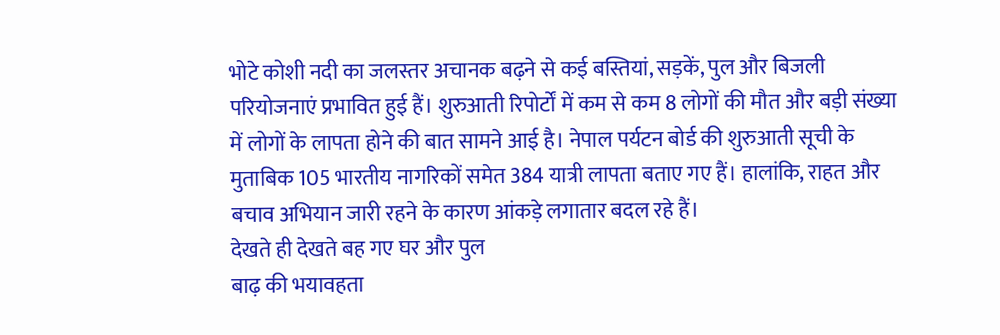भोटे कोशी नदी का जलस्तर अचानक बढ़ने से कई बस्तियां, सड़कें, पुल और बिजली परियोजनाएं प्रभावित हुई हैं। शुरुआती रिपोर्टों में कम से कम 8 लोगों की मौत और बड़ी संख्या में लोगों के लापता होने की बात सामने आई है। नेपाल पर्यटन बोर्ड की शुरुआती सूची के मुताबिक 105 भारतीय नागरिकों समेत 384 यात्री लापता बताए गए हैं। हालांकि, राहत और बचाव अभियान जारी रहने के कारण आंकड़े लगातार बदल रहे हैं।
देखते ही देखते बह गए घर और पुल
बाढ़ की भयावहता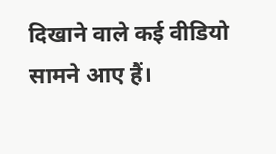दिखाने वाले कई वीडियो सामने आए हैं।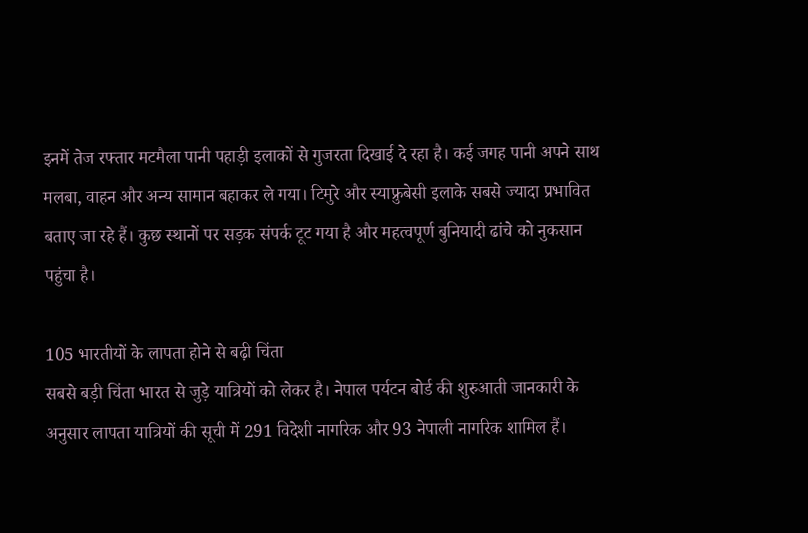इनमें तेज रफ्तार मटमैला पानी पहाड़ी इलाकों से गुजरता दिखाई दे रहा है। कई जगह पानी अपने साथ मलबा, वाहन और अन्य सामान बहाकर ले गया। टिमुरे और स्याफ्रुबेसी इलाके सबसे ज्यादा प्रभावित बताए जा रहे हैं। कुछ स्थानों पर सड़क संपर्क टूट गया है और महत्वपूर्ण बुनियादी ढांचे को नुकसान पहुंचा है।

105 भारतीयों के लापता होने से बढ़ी चिंता
सबसे बड़ी चिंता भारत से जुड़े यात्रियों को लेकर है। नेपाल पर्यटन बोर्ड की शुरुआती जानकारी के अनुसार लापता यात्रियों की सूची में 291 विदेशी नागरिक और 93 नेपाली नागरिक शामिल हैं।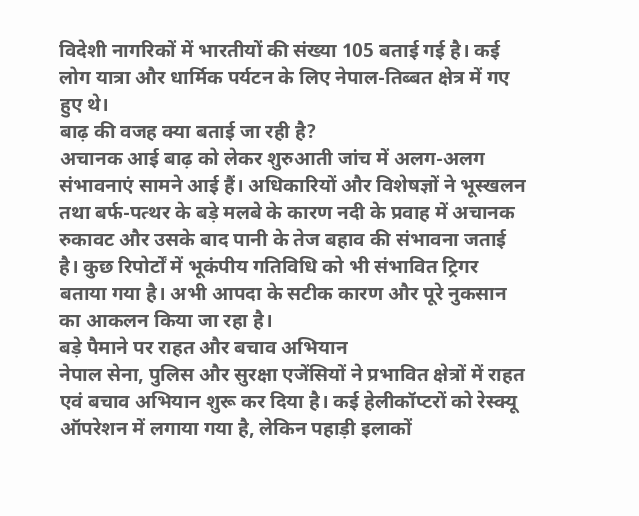विदेशी नागरिकों में भारतीयों की संख्या 105 बताई गई है। कई लोग यात्रा और धार्मिक पर्यटन के लिए नेपाल-तिब्बत क्षेत्र में गए हुए थे।
बाढ़ की वजह क्या बताई जा रही है?
अचानक आई बाढ़ को लेकर शुरुआती जांच में अलग-अलग संभावनाएं सामने आई हैं। अधिकारियों और विशेषज्ञों ने भूस्खलन तथा बर्फ-पत्थर के बड़े मलबे के कारण नदी के प्रवाह में अचानक रुकावट और उसके बाद पानी के तेज बहाव की संभावना जताई है। कुछ रिपोर्टों में भूकंपीय गतिविधि को भी संभावित ट्रिगर बताया गया है। अभी आपदा के सटीक कारण और पूरे नुकसान का आकलन किया जा रहा है।
बड़े पैमाने पर राहत और बचाव अभियान
नेपाल सेना, पुलिस और सुरक्षा एजेंसियों ने प्रभावित क्षेत्रों में राहत एवं बचाव अभियान शुरू कर दिया है। कई हेलीकॉप्टरों को रेस्क्यू ऑपरेशन में लगाया गया है, लेकिन पहाड़ी इलाकों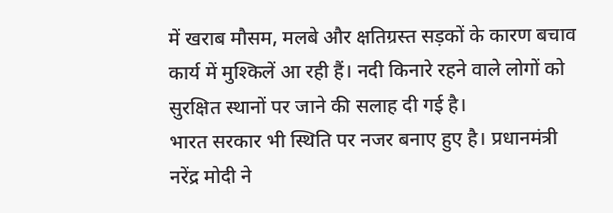में खराब मौसम, मलबे और क्षतिग्रस्त सड़कों के कारण बचाव कार्य में मुश्किलें आ रही हैं। नदी किनारे रहने वाले लोगों को सुरक्षित स्थानों पर जाने की सलाह दी गई है।
भारत सरकार भी स्थिति पर नजर बनाए हुए है। प्रधानमंत्री नरेंद्र मोदी ने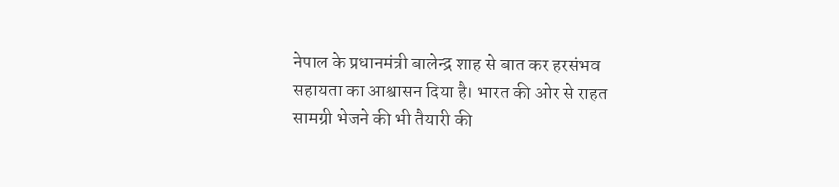नेपाल के प्रधानमंत्री बालेन्द्र शाह से बात कर हरसंभव सहायता का आश्वासन दिया है। भारत की ओर से राहत सामग्री भेजने की भी तैयारी की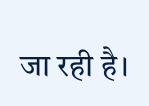जा रही है।